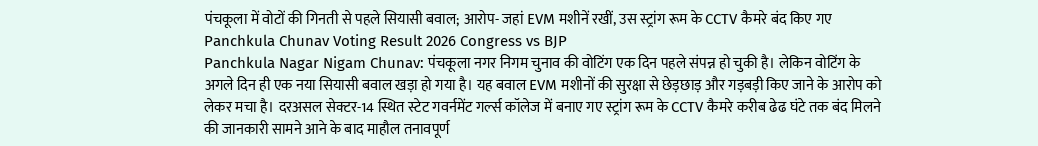पंचकूला में वोटों की गिनती से पहले सियासी बवाल; आरोप- जहां EVM मशीनें रखीं, उस स्ट्रांग रूम के CCTV कैमरे बंद किए गए
Panchkula Chunav Voting Result 2026 Congress vs BJP
Panchkula Nagar Nigam Chunav: पंचकूला नगर निगम चुनाव की वोटिंग एक दिन पहले संपन्न हो चुकी है। लेकिन वोटिंग के अगले दिन ही एक नया सियासी बवाल खड़ा हो गया है। यह बवाल EVM मशीनों की सुरक्षा से छेड़छाड़ और गड़बड़ी किए जाने के आरोप को लेकर मचा है। दरअसल सेक्टर-14 स्थित स्टेट गवर्नमेंट गर्ल्स कॉलेज में बनाए गए स्ट्रांग रूम के CCTV कैमरे करीब ढेढ घंटे तक बंद मिलने की जानकारी सामने आने के बाद माहौल तनावपूर्ण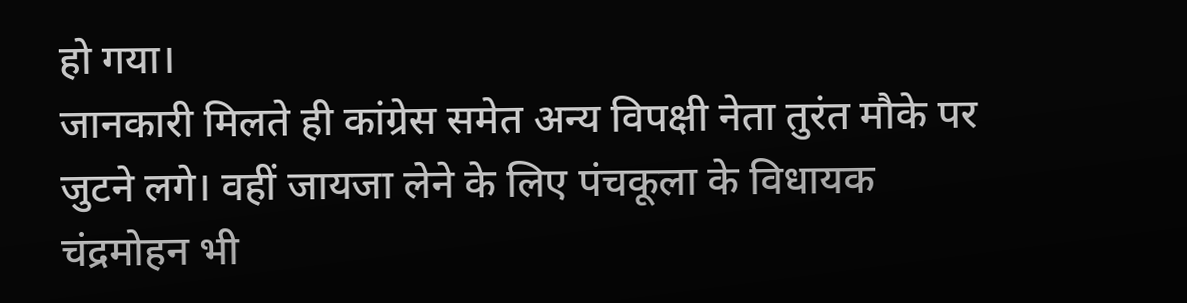हो गया।
जानकारी मिलते ही कांग्रेस समेत अन्य विपक्षी नेता तुरंत मौके पर जुटने लगे। वहीं जायजा लेने के लिए पंचकूला के विधायक चंद्रमोहन भी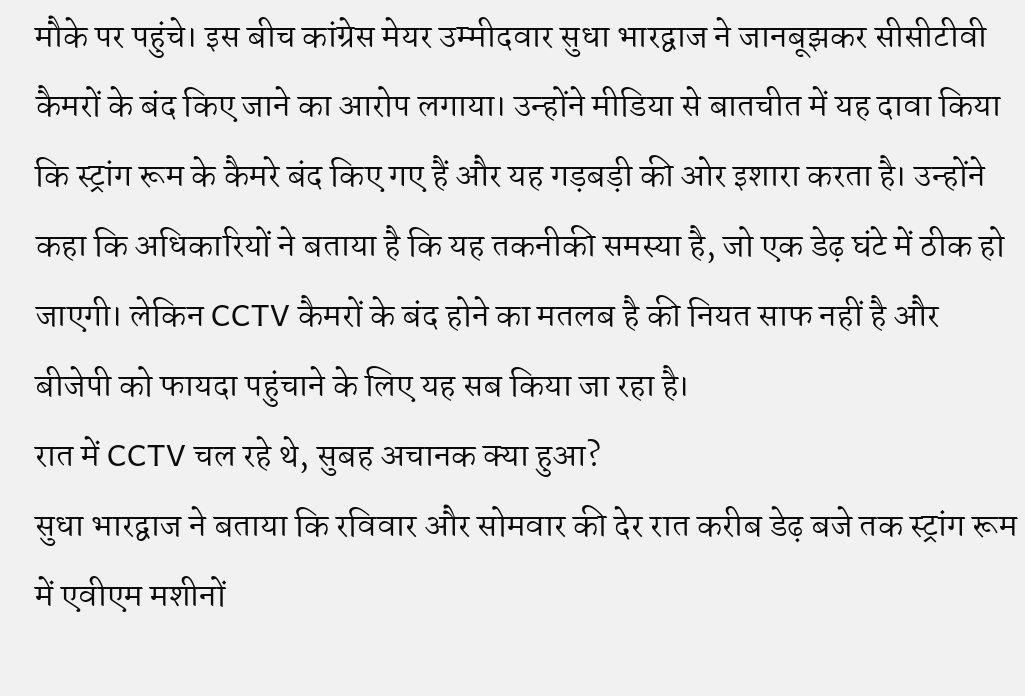मौके पर पहुंचे। इस बीच कांग्रेस मेयर उम्मीदवार सुधा भारद्वाज ने जानबूझकर सीसीटीवी कैमरों के बंद किए जाने का आरोप लगाया। उन्होंने मीडिया से बातचीत में यह दावा किया कि स्ट्रांग रूम के कैमरे बंद किए गए हैं और यह गड़बड़ी की ओर इशारा करता है। उन्होंने कहा कि अधिकारियों ने बताया है कि यह तकनीकी समस्या है, जो एक डेढ़ घंटे में ठीक हो जाएगी। लेकिन CCTV कैमरों के बंद होने का मतलब है की नियत साफ नहीं है और बीजेपी को फायदा पहुंचाने के लिए यह सब किया जा रहा है।
रात में CCTV चल रहे थे, सुबह अचानक क्या हुआ?
सुधा भारद्वाज ने बताया कि रविवार और सोमवार की देर रात करीब डेढ़ बजे तक स्ट्रांग रूम में एवीएम मशीनों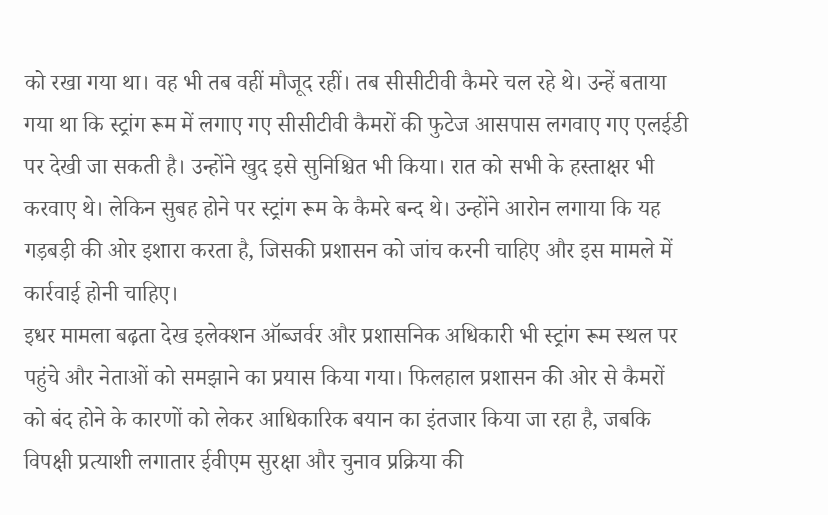को रखा गया था। वह भी तब वहीं मौजूद रहीं। तब सीसीटीवी कैमरे चल रहे थे। उन्हें बताया गया था कि स्ट्रांग रूम में लगाए गए सीसीटीवी कैमरों की फुटेज आसपास लगवाए गए एलईडी पर देखी जा सकती है। उन्होंने खुद इसे सुनिश्चित भी किया। रात को सभी के हस्ताक्षर भी करवाए थे। लेकिन सुबह होने पर स्ट्रांग रूम के कैमरे बन्द थे। उन्होंने आरोन लगाया कि यह गड़बड़ी की ओर इशारा करता है, जिसकी प्रशासन को जांच करनी चाहिए और इस मामले में कार्रवाई होनी चाहिए।
इधर मामला बढ़ता देख इलेक्शन ऑब्जर्वर और प्रशासनिक अधिकारी भी स्ट्रांग रूम स्थल पर पहुंचे और नेताओं को समझाने का प्रयास किया गया। फिलहाल प्रशासन की ओर से कैमरों को बंद होने के कारणों को लेकर आधिकारिक बयान का इंतजार किया जा रहा है, जबकि विपक्षी प्रत्याशी लगातार ईवीएम सुरक्षा और चुनाव प्रक्रिया की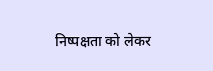निष्पक्षता को लेकर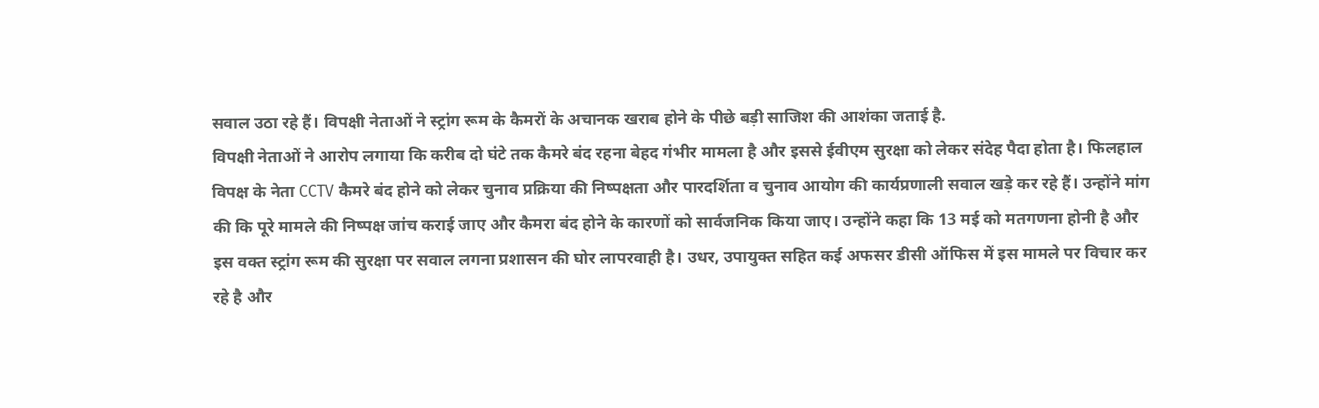सवाल उठा रहे हैं। विपक्षी नेताओं ने स्ट्रांग रूम के कैमरों के अचानक खराब होने के पीछे बड़ी साजिश की आशंका जताई है.
विपक्षी नेताओं ने आरोप लगाया कि करीब दो घंटे तक कैमरे बंद रहना बेहद गंभीर मामला है और इससे ईवीएम सुरक्षा को लेकर संदेह पैदा होता है। फिलहाल विपक्ष के नेता CCTV कैमरे बंद होने को लेकर चुनाव प्रक्रिया की निष्पक्षता और पारदर्शिता व चुनाव आयोग की कार्यप्रणाली सवाल खड़े कर रहे हैं। उन्होंने मांग की कि पूरे मामले की निष्पक्ष जांच कराई जाए और कैमरा बंद होने के कारणों को सार्वजनिक किया जाए। उन्होंने कहा कि 13 मई को मतगणना होनी है और इस वक्त स्ट्रांग रूम की सुरक्षा पर सवाल लगना प्रशासन की घोर लापरवाही है। उधर, उपायुक्त सहित कई अफसर डीसी ऑफिस में इस मामले पर विचार कर रहे है और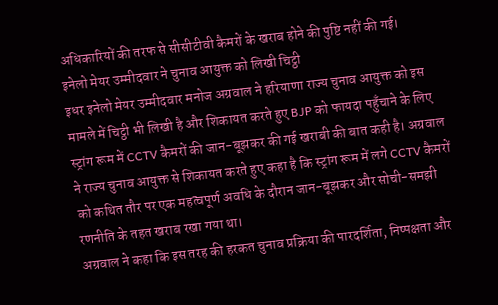अधिकारियों की तरफ से सीसीटीवी कैमरों के खराब होने की पुष्टि नहीं की गई।
इनेलो मेयर उम्मीदवार ने चुनाव आयुक्त को लिखी चिट्ठी
इधर इनेलो मेयर उम्मीदवार मनोज अग्रवाल ने हरियाणा राज्य चुनाव आयुक्त को इस मामले में चिट्ठी भी लिखी है और शिकायत करते हुए BJP को फायदा पहुँचाने के लिए स्ट्रांग रूम में CCTV कैमरों की जान-बूझकर की गई खराबी की बात कही है। अग्रवाल ने राज्य चुनाव आयुक्त से शिकायत करते हुए कहा है कि स्ट्रांग रूम में लगे CCTV कैमरों को कथित तौर पर एक महत्वपूर्ण अवधि के दौरान जान-बूझकर और सोची-समझी रणनीति के तहत खराब रखा गया था।
अग्रवाल ने कहा कि इस तरह की हरकत चुनाव प्रक्रिया की पारदर्शिता, निष्पक्षता और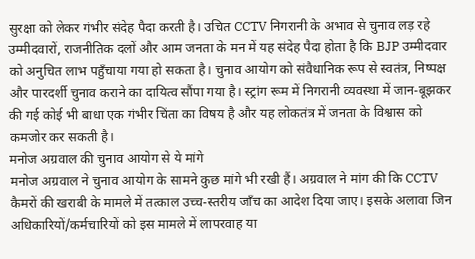सुरक्षा को लेकर गंभीर संदेह पैदा करती है। उचित CCTV निगरानी के अभाव से चुनाव लड़ रहे उम्मीदवारों, राजनीतिक दलों और आम जनता के मन में यह संदेह पैदा होता है कि BJP उम्मीदवार को अनुचित लाभ पहुँचाया गया हो सकता है। चुनाव आयोग को संवैधानिक रूप से स्वतंत्र, निष्पक्ष और पारदर्शी चुनाव कराने का दायित्व सौंपा गया है। स्ट्रांग रूम में निगरानी व्यवस्था में जान-बूझकर की गई कोई भी बाधा एक गंभीर चिंता का विषय है और यह लोकतंत्र में जनता के विश्वास को कमजोर कर सकती है।
मनोज अग्रवाल की चुनाव आयोग से ये मांगे
मनोज अग्रवाल ने चुनाव आयोग के सामने कुछ मांगे भी रखी हैं। अग्रवाल ने मांग की कि CCTV कैमरों की खराबी के मामले में तत्काल उच्च-स्तरीय जाँच का आदेश दिया जाए। इसके अलावा जिन अधिकारियों/कर्मचारियों को इस मामले में लापरवाह या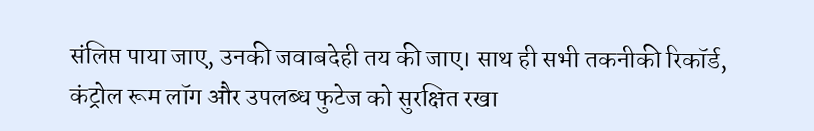संलिप्त पाया जाए, उनकी जवाबदेही तय की जाए। साथ ही सभी तकनीकी रिकॉर्ड, कंट्रोल रूम लॉग और उपलब्ध फुटेज को सुरक्षित रखा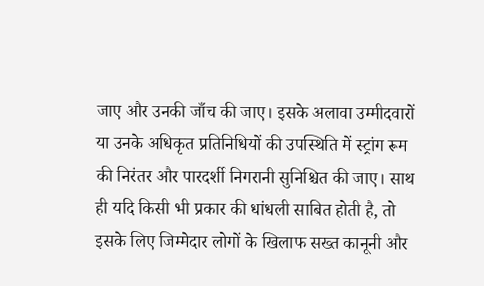जाए और उनकी जाँच की जाए। इसके अलावा उम्मीदवारों या उनके अधिकृत प्रतिनिधियों की उपस्थिति में स्ट्रांग रूम की निरंतर और पारदर्शी निगरानी सुनिश्चित की जाए। साथ ही यदि किसी भी प्रकार की धांधली साबित होती है, तो इसके लिए जिम्मेदार लोगों के खिलाफ सख्त कानूनी और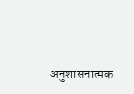अनुशासनात्मक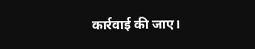कार्रवाई की जाए।